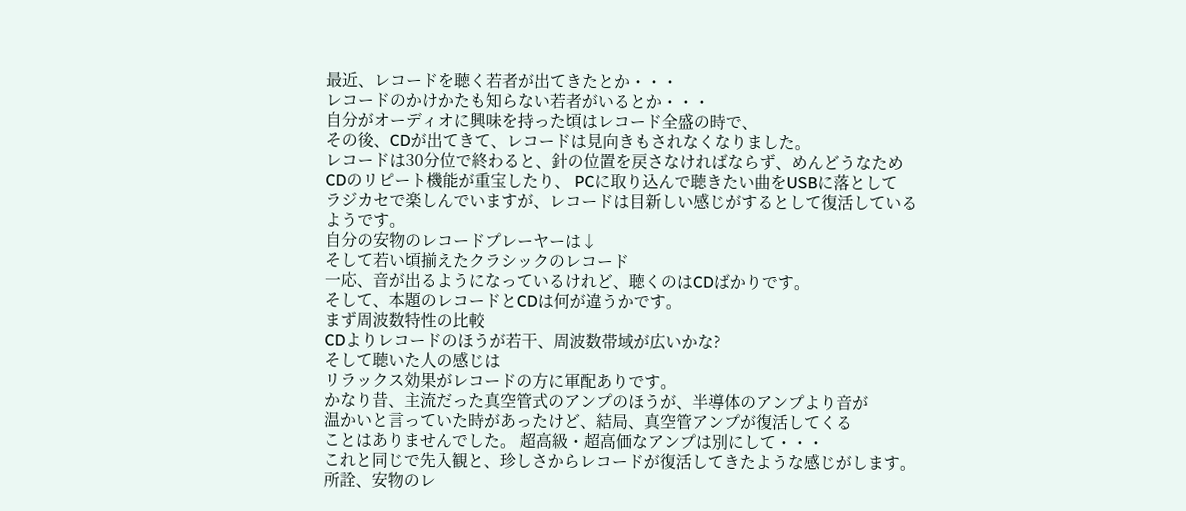最近、レコードを聴く若者が出てきたとか・・・
レコードのかけかたも知らない若者がいるとか・・・
自分がオーディオに興味を持った頃はレコード全盛の時で、
その後、CDが出てきて、レコードは見向きもされなくなりました。
レコードは30分位で終わると、針の位置を戻さなければならず、めんどうなため
CDのリピート機能が重宝したり、 PCに取り込んで聴きたい曲をUSBに落として
ラジカセで楽しんでいますが、レコードは目新しい感じがするとして復活している
ようです。
自分の安物のレコードプレーヤーは↓
そして若い頃揃えたクラシックのレコード
一応、音が出るようになっているけれど、聴くのはCDばかりです。
そして、本題のレコードとCDは何が違うかです。
まず周波数特性の比較
CDよりレコードのほうが若干、周波数帯域が広いかな?
そして聴いた人の感じは
リラックス効果がレコードの方に軍配ありです。
かなり昔、主流だった真空管式のアンプのほうが、半導体のアンプより音が
温かいと言っていた時があったけど、結局、真空管アンプが復活してくる
ことはありませんでした。 超高級・超高価なアンプは別にして・・・
これと同じで先入観と、珍しさからレコードが復活してきたような感じがします。
所詮、安物のレ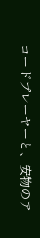コードプレーヤーと、安物のア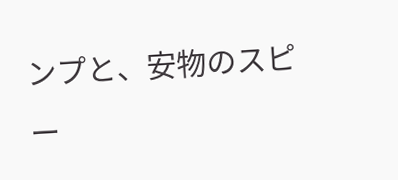ンプと、安物のスピー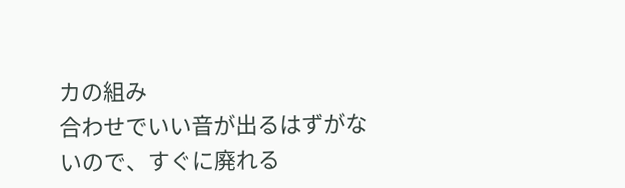カの組み
合わせでいい音が出るはずがないので、すぐに廃れる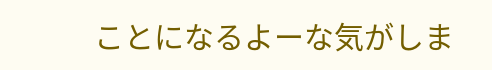ことになるよーな気がしま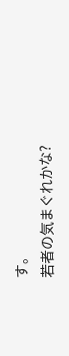す。
若者の気まぐれかな?